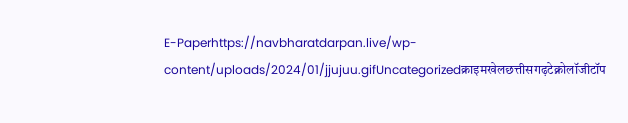E-Paperhttps://navbharatdarpan.live/wp-content/uploads/2024/01/jjujuu.gifUncategorizedक्राइमखेलछत्तीसगढ़टेक्नोलॉजीटॉप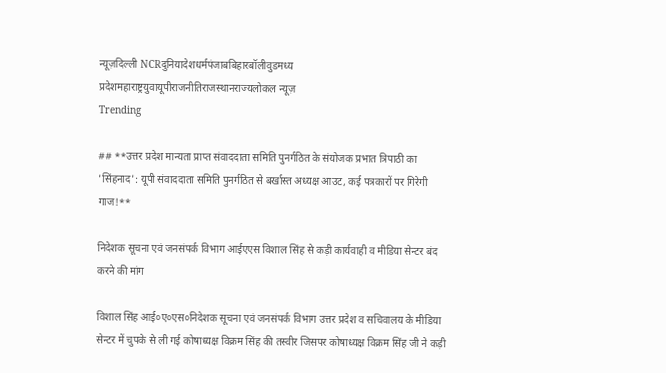न्यूज़दिल्ली NCRदुनियादेशधर्मपंजाबबिहारबॉलीवुडमध्य प्रदेशमहाराष्ट्रयुवायूपीराजनीतिराजस्थानराज्यलोकल न्यूज़
Trending

## **उत्तर प्रदेश मान्यता प्राप्त संवाददाता समिति पुनर्गठित के संयोजक प्रभात त्रिपाठी का 'सिंहनाद': यूपी संवाददाता समिति पुनर्गठित से बर्खास्त अध्यक्ष आउट, कई पत्रकारों पर गिरेगी गाज!**

निदेशक सूचना एवं जनसंपर्क विभाग आईएएस विशाल सिंह से कड़ी कार्यवाही व मीडिया सेन्टर बंद करने की मांग

विशाल सिंह आई०ए०एस०निदेशक सूचना एवं जनसंपर्क विभाग उत्तर प्रदेश व सचिवालय के मीडिया सेन्टर में चुपके से ली गई कोषाध्यक्ष विक्रम सिंह की तस्वीर जिसपर कोषाध्यक्ष विक्रम सिंह जी ने कड़ी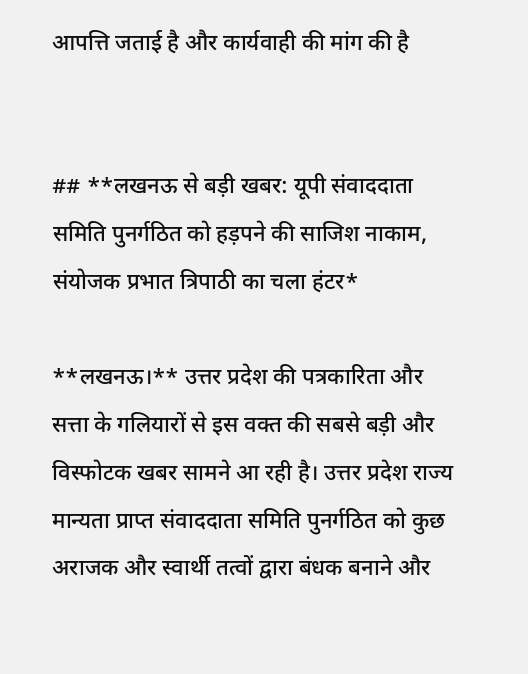आपत्ति जताई है और कार्यवाही की मांग की है


## **लखनऊ से बड़ी खबर: यूपी संवाददाता समिति पुनर्गठित को हड़पने की साजिश नाकाम, संयोजक प्रभात त्रिपाठी का चला हंटर*

**लखनऊ।** उत्तर प्रदेश की पत्रकारिता और सत्ता के गलियारों से इस वक्त की सबसे बड़ी और विस्फोटक खबर सामने आ रही है। उत्तर प्रदेश राज्य मान्यता प्राप्त संवाददाता समिति पुनर्गठित को कुछ अराजक और स्वार्थी तत्वों द्वारा बंधक बनाने और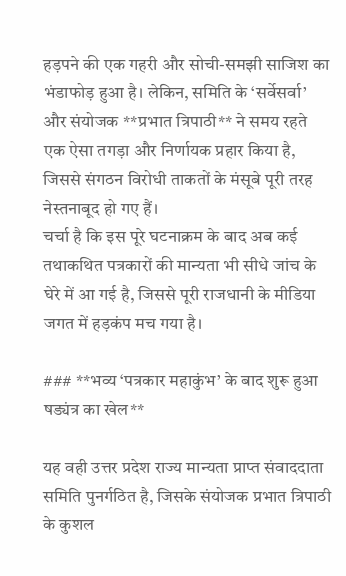हड़पने की एक गहरी और सोची-समझी साजिश का भंडाफोड़ हुआ है। लेकिन, समिति के ‘सर्वेसर्वा’ और संयोजक **प्रभात त्रिपाठी** ने समय रहते एक ऐसा तगड़ा और निर्णायक प्रहार किया है, जिससे संगठन विरोधी ताकतों के मंसूबे पूरी तरह नेस्तनाबूद हो गए हैं।
चर्चा है कि इस पूरे घटनाक्रम के बाद अब कई तथाकथित पत्रकारों की मान्यता भी सीधे जांच के घेरे में आ गई है, जिससे पूरी राजधानी के मीडिया जगत में हड़कंप मच गया है।

### **भव्य ‘पत्रकार महाकुंभ’ के बाद शुरू हुआ षड्यंत्र का खेल**

यह वही उत्तर प्रदेश राज्य मान्यता प्राप्त संवाददाता समिति पुनर्गठित है, जिसके संयोजक प्रभात त्रिपाठी के कुशल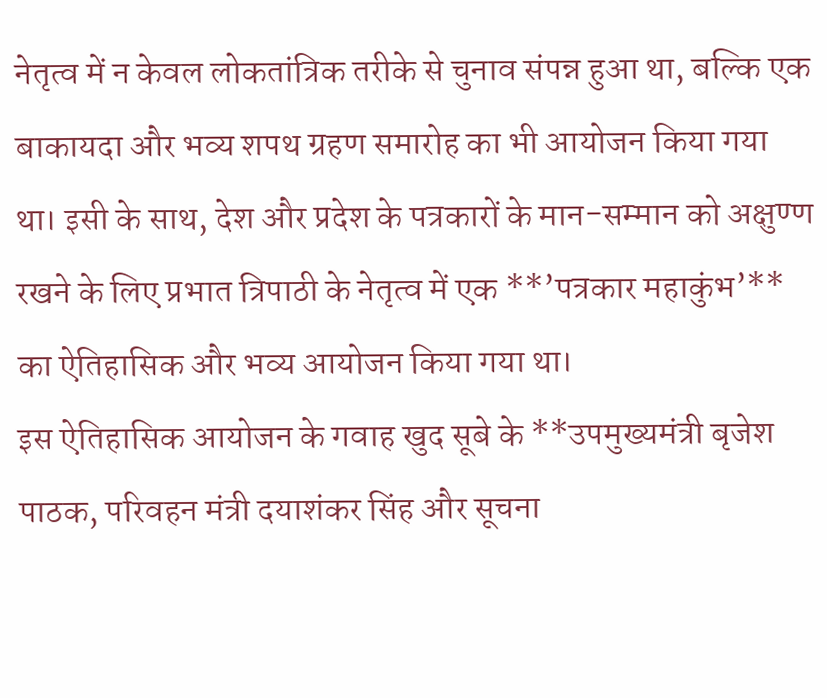नेतृत्व में न केवल लोकतांत्रिक तरीके से चुनाव संपन्न हुआ था, बल्कि एक बाकायदा और भव्य शपथ ग्रहण समारोह का भी आयोजन किया गया था। इसी के साथ, देश और प्रदेश के पत्रकारों के मान-सम्मान को अक्षुण्ण रखने के लिए प्रभात त्रिपाठी के नेतृत्व में एक **’पत्रकार महाकुंभ’** का ऐतिहासिक और भव्य आयोजन किया गया था।
इस ऐतिहासिक आयोजन के गवाह खुद सूबे के **उपमुख्यमंत्री बृजेश पाठक, परिवहन मंत्री दयाशंकर सिंह और सूचना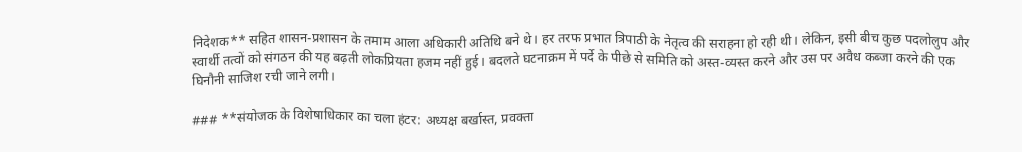निदेशक** सहित शासन-प्रशासन के तमाम आला अधिकारी अतिथि बने थे। हर तरफ प्रभात त्रिपाठी के नेतृत्व की सराहना हो रही थी। लेकिन, इसी बीच कुछ पदलोलुप और स्वार्थी तत्वों को संगठन की यह बढ़ती लोकप्रियता हजम नहीं हुई। बदलते घटनाक्रम में पर्दे के पीछे से समिति को अस्त-व्यस्त करने और उस पर अवैध कब्जा करने की एक घिनौनी साजिश रची जाने लगी।

### **संयोजक के विशेषाधिकार का चला हंटर: अध्यक्ष बर्खास्त, प्रवक्ता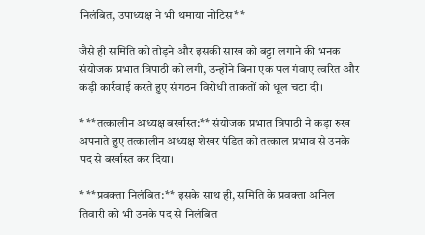निलंबित, उपाध्यक्ष ने भी थमाया नोटिस**

जैसे ही समिति को तोड़ने और इसकी साख को बट्टा लगाने की भनक संयोजक प्रभात त्रिपाठी को लगी, उन्होंने बिना एक पल गंवाए त्वरित और कड़ी कार्रवाई करते हुए संगठन विरोधी ताकतों को धूल चटा दी।

* **तत्कालीन अध्यक्ष बर्खास्त:** संयोजक प्रभात त्रिपाठी ने कड़ा रुख अपनाते हुए तत्कालीन अध्यक्ष शेखर पंडित को तत्काल प्रभाव से उनके पद से बर्खास्त कर दिया।

* **प्रवक्ता निलंबित:** इसके साथ ही, समिति के प्रवक्ता अनिल तिवारी को भी उनके पद से निलंबित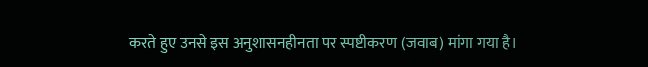करते हुए उनसे इस अनुशासनहीनता पर स्पष्टीकरण (जवाब) मांगा गया है।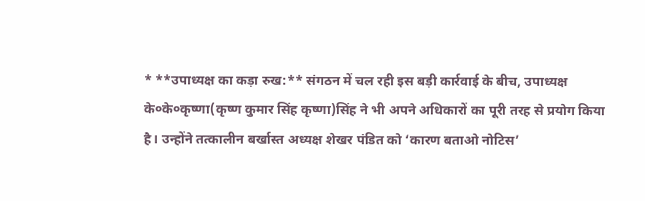* **उपाध्यक्ष का कड़ा रुख:** संगठन में चल रही इस बड़ी कार्रवाई के बीच, उपाध्यक्ष के०के०कृष्णा(कृष्ण कुमार सिंह कृष्णा)सिंह ने भी अपने अधिकारों का पूरी तरह से प्रयोग किया है। उन्होंने तत्कालीन बर्खास्त अध्यक्ष शेखर पंडित को ‘कारण बताओ नोटिस’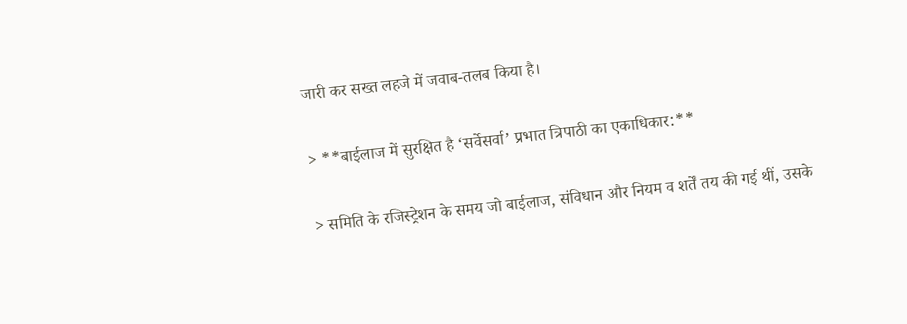जारी कर सख्त लहजे में जवाब-तलब किया है।

> **बाईलाज में सुरक्षित है ‘सर्वेसर्वा’ प्रभात त्रिपाठी का एकाधिकार:**

> समिति के रजिस्ट्रेशन के समय जो बाईलाज, संविधान और नियम व शर्तें तय की गई थीं, उसके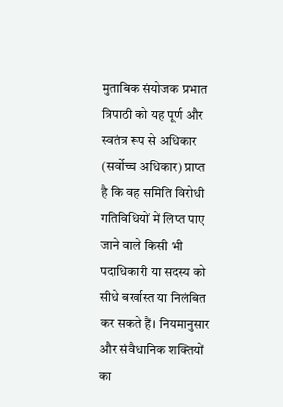मुताबिक संयोजक प्रभात त्रिपाठी को यह पूर्ण और स्वतंत्र रूप से अधिकार (सर्वोच्च अधिकार) प्राप्त है कि वह समिति विरोधी गतिविधियों में लिप्त पाए जाने वाले किसी भी पदाधिकारी या सदस्य को सीधे बर्खास्त या निलंबित कर सकते हैं। नियमानुसार और संवैधानिक शक्तियों का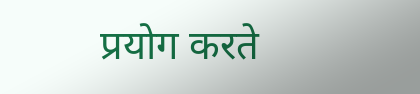प्रयोग करते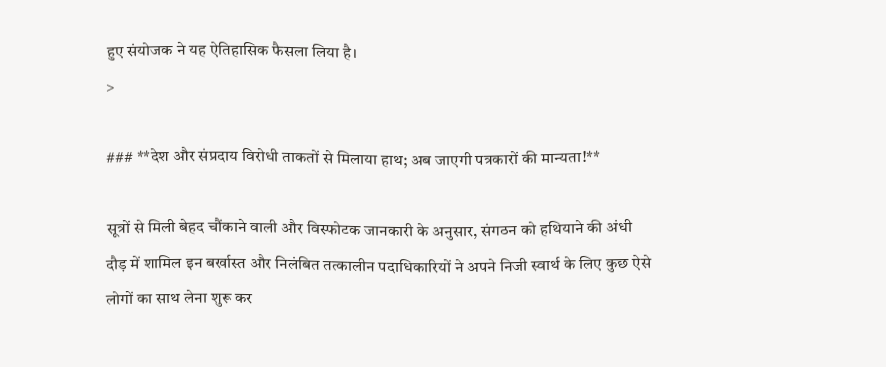हुए संयोजक ने यह ऐतिहासिक फैसला लिया है।
>

### **देश और संप्रदाय विरोधी ताकतों से मिलाया हाथ; अब जाएगी पत्रकारों की मान्यता!**

सूत्रों से मिली बेहद चौंकाने वाली और विस्फोटक जानकारी के अनुसार, संगठन को हथियाने की अंधी दौड़ में शामिल इन बर्खास्त और निलंबित तत्कालीन पदाधिकारियों ने अपने निजी स्वार्थ के लिए कुछ ऐसे लोगों का साथ लेना शुरू कर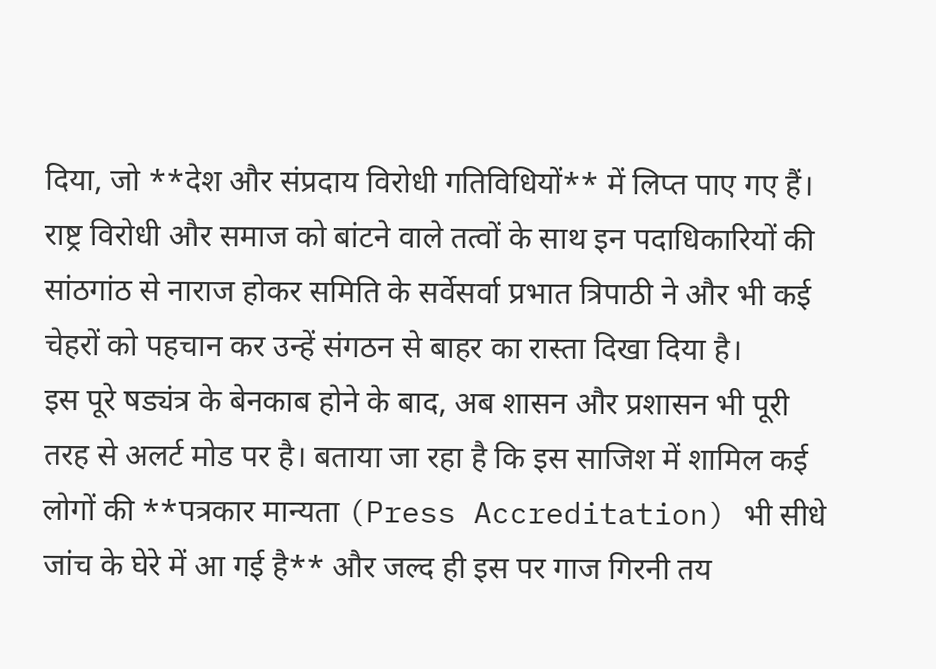दिया, जो **देश और संप्रदाय विरोधी गतिविधियों** में लिप्त पाए गए हैं। राष्ट्र विरोधी और समाज को बांटने वाले तत्वों के साथ इन पदाधिकारियों की सांठगांठ से नाराज होकर समिति के सर्वेसर्वा प्रभात त्रिपाठी ने और भी कई चेहरों को पहचान कर उन्हें संगठन से बाहर का रास्ता दिखा दिया है।
इस पूरे षड्यंत्र के बेनकाब होने के बाद, अब शासन और प्रशासन भी पूरी तरह से अलर्ट मोड पर है। बताया जा रहा है कि इस साजिश में शामिल कई लोगों की **पत्रकार मान्यता (Press Accreditation) भी सीधे जांच के घेरे में आ गई है** और जल्द ही इस पर गाज गिरनी तय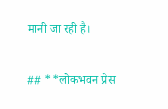मानी जा रही है।

## **लोकभवन प्रेस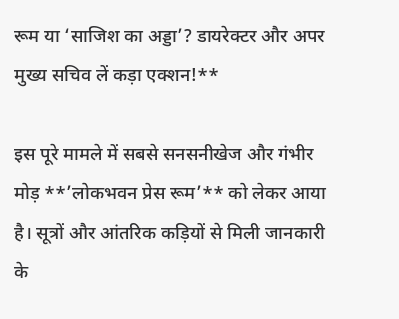रूम या ‘साजिश का अड्डा’? डायरेक्टर और अपर मुख्य सचिव लें कड़ा एक्शन!**

इस पूरे मामले में सबसे सनसनीखेज और गंभीर मोड़ **’लोकभवन प्रेस रूम’** को लेकर आया है। सूत्रों और आंतरिक कड़ियों से मिली जानकारी के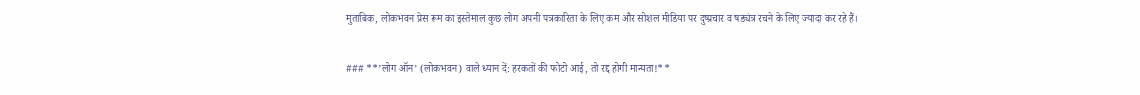मुताबिक, लोकभवन प्रेस रूम का इस्तेमाल कुछ लोग अपनी पत्रकारिता के लिए कम और सोशल मीडिया पर दुष्प्रचार व षड्यंत्र रचने के लिए ज्यादा कर रहे हैं।

### **’लोग ऑन’ (लोकभवन) वाले ध्यान दें: हरकतों की फोटो आई, तो रद्द होगी मान्यता!**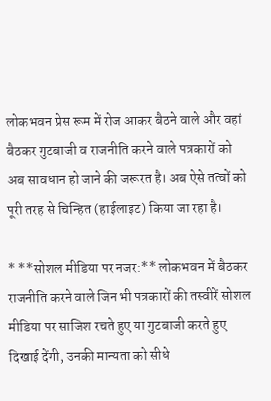लोकभवन प्रेस रूम में रोज आकर बैठने वाले और वहां बैठकर गुटबाजी व राजनीति करने वाले पत्रकारों को अब सावधान हो जाने की जरूरत है। अब ऐसे तत्वों को पूरी तरह से चिन्हित (हाईलाइट) किया जा रहा है।

* **सोशल मीडिया पर नजर:** लोकभवन में बैठकर राजनीति करने वाले जिन भी पत्रकारों की तस्वीरें सोशल मीडिया पर साजिश रचते हुए या गुटबाजी करते हुए दिखाई देंगी, उनकी मान्यता को सीधे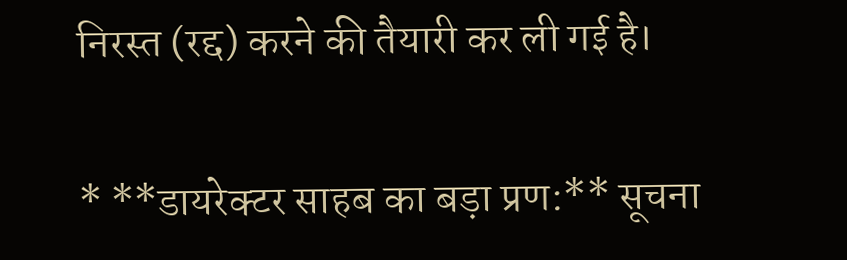निरस्त (रद्द) करने की तैयारी कर ली गई है।

* **डायरेक्टर साहब का बड़ा प्रण:** सूचना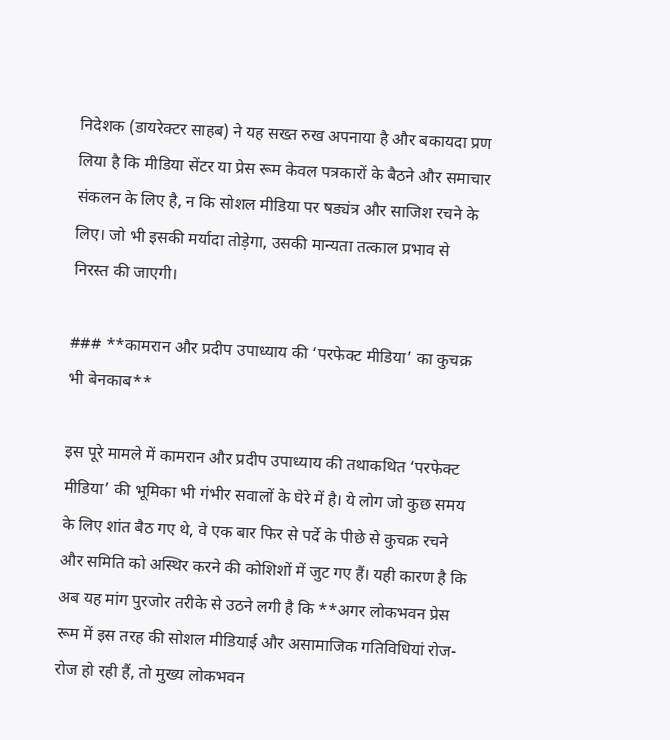निदेशक (डायरेक्टर साहब) ने यह सख्त रुख अपनाया है और बकायदा प्रण लिया है कि मीडिया सेंटर या प्रेस रूम केवल पत्रकारों के बैठने और समाचार संकलन के लिए है, न कि सोशल मीडिया पर षड्यंत्र और साजिश रचने के लिए। जो भी इसकी मर्यादा तोड़ेगा, उसकी मान्यता तत्काल प्रभाव से निरस्त की जाएगी।

### **कामरान और प्रदीप उपाध्याय की ‘परफेक्ट मीडिया’ का कुचक्र भी बेनकाब**

इस पूरे मामले में कामरान और प्रदीप उपाध्याय की तथाकथित ‘परफेक्ट मीडिया’ की भूमिका भी गंभीर सवालों के घेरे में है। ये लोग जो कुछ समय के लिए शांत बैठ गए थे, वे एक बार फिर से पर्दे के पीछे से कुचक्र रचने और समिति को अस्थिर करने की कोशिशों में जुट गए हैं। यही कारण है कि अब यह मांग पुरजोर तरीके से उठने लगी है कि **अगर लोकभवन प्रेस रूम में इस तरह की सोशल मीडियाई और असामाजिक गतिविधियां रोज-रोज हो रही हैं, तो मुख्य लोकभवन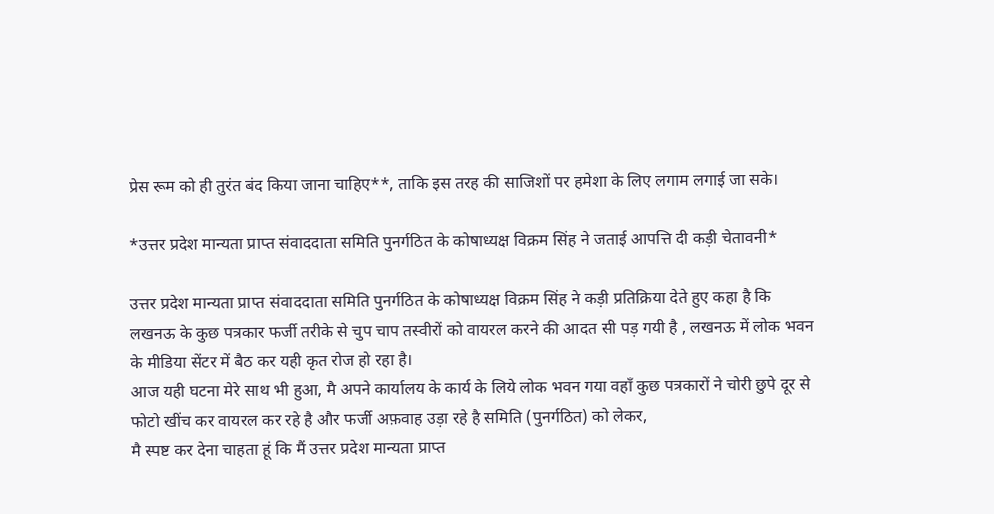प्रेस रूम को ही तुरंत बंद किया जाना चाहिए**, ताकि इस तरह की साजिशों पर हमेशा के लिए लगाम लगाई जा सके।

*उत्तर प्रदेश मान्यता प्राप्त संवाददाता समिति पुनर्गठित के कोषाध्यक्ष विक्रम सिंह ने जताई आपत्ति दी कड़ी चेतावनी*

उत्तर प्रदेश मान्यता प्राप्त संवाददाता समिति पुनर्गठित के कोषाध्यक्ष विक्रम सिंह ने कड़ी प्रतिक्रिया देते हुए कहा है कि लखनऊ के कुछ पत्रकार फर्जी तरीके से चुप चाप तस्वीरों को वायरल करने की आदत सी पड़ गयी है , लखनऊ में लोक भवन के मीडिया सेंटर में बैठ कर यही कृत रोज हो रहा है।
आज यही घटना मेरे साथ भी हुआ, मै अपने कार्यालय के कार्य के लिये लोक भवन गया वहाँ कुछ पत्रकारों ने चोरी छुपे दूर से फोटो खींच कर वायरल कर रहे है और फर्जी अफ़वाह उड़ा रहे है समिति (पुनर्गठित) को लेकर,
मै स्पष्ट कर देना चाहता हूं कि मैं उत्तर प्रदेश मान्यता प्राप्त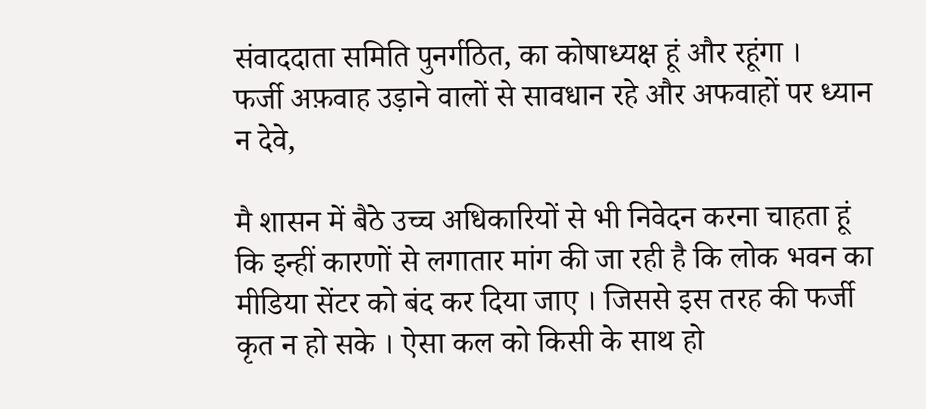संवाददाता समिति पुनर्गठित, का कोषाध्यक्ष हूं और रहूंगा ।
फर्जी अफ़वाह उड़ाने वालों से सावधान रहे और अफवाहों पर ध्यान न देवे,

मै शासन में बैठे उच्च अधिकारियों से भी निवेदन करना चाहता हूं कि इन्हीं कारणों से लगातार मांग की जा रही है कि लोक भवन का मीडिया सेंटर को बंद कर दिया जाए । जिससे इस तरह की फर्जी कृत न हो सके । ऐसा कल को किसी के साथ हो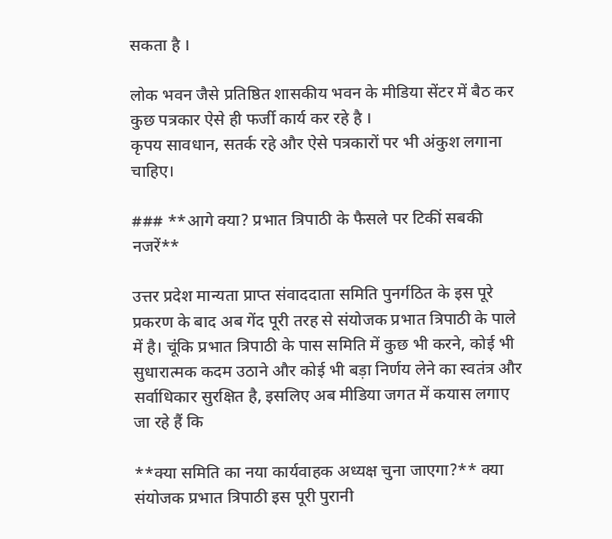सकता है ।

लोक भवन जैसे प्रतिष्ठित शासकीय भवन के मीडिया सेंटर में बैठ कर कुछ पत्रकार ऐसे ही फर्जी कार्य कर रहे है ।
कृपय सावधान, सतर्क रहे और ऐसे पत्रकारों पर भी अंकुश लगाना चाहिए।

### **आगे क्या? प्रभात त्रिपाठी के फैसले पर टिकीं सबकी नजरें**

उत्तर प्रदेश मान्यता प्राप्त संवाददाता समिति पुनर्गठित के इस पूरे प्रकरण के बाद अब गेंद पूरी तरह से संयोजक प्रभात त्रिपाठी के पाले में है। चूंकि प्रभात त्रिपाठी के पास समिति में कुछ भी करने, कोई भी सुधारात्मक कदम उठाने और कोई भी बड़ा निर्णय लेने का स्वतंत्र और सर्वाधिकार सुरक्षित है, इसलिए अब मीडिया जगत में कयास लगाए जा रहे हैं कि

**क्या समिति का नया कार्यवाहक अध्यक्ष चुना जाएगा?** क्या संयोजक प्रभात त्रिपाठी इस पूरी पुरानी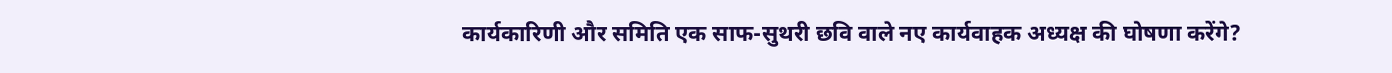कार्यकारिणी और समिति एक साफ-सुथरी छवि वाले नए कार्यवाहक अध्यक्ष की घोषणा करेंगे?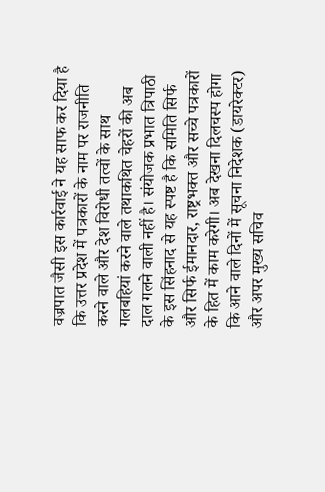वज्रपात जैसी इस कार्रवाई ने यह साफ कर दिया है कि उत्तर प्रदेश में पत्रकारों के नाम पर राजनीति करने वाले और देश विरोधी तत्वों के साथ गलबहियां करने वाले तथाकथित चेहरों की अब दाल गलने वाली नहीं है। संयोजक प्रभात त्रिपाठी के इस सिंहनाद से यह स्पष्ट है कि समिति सिर्फ और सिर्फ ईमानदार, राष्ट्रभक्त और सच्चे पत्रकारों के हित में काम करेगी। अब देखना दिलचस्प होगा कि आने वाले दिनों में सूचना निदेशक (डायरेक्टर) और अपर मुख्य सचिव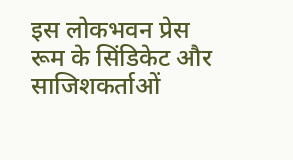इस लोकभवन प्रेस रूम के सिंडिकेट और साजिशकर्ताओं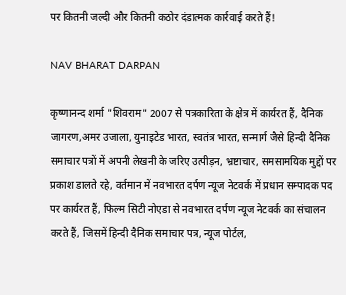पर कितनी जल्दी और कितनी कठोर दंडात्मक कार्रवाई करते हैं!

NAV BHARAT DARPAN

कृष्णानन्द शर्मा "शिवराम" 2007 से पत्रकारिता के क्षेत्र में कार्यरत हैं, दैनिक जागरण,अमर उजाला, युनाइटेड भारत, स्वतंत्र भारत, सन्मार्ग जैसे हिन्दी दैनिक समाचार पत्रों में अपनी लेखनी के जरिए उत्पीड़न, भ्रष्टाचार, समसामयिक मुद्दों पर प्रकाश डालते रहे, वर्तमान में नवभारत दर्पण न्यूज नेटवर्क में प्रधान सम्पादक पद पर कार्यरत हैं, फिल्म सिटी नोएडा से नवभारत दर्पण न्यूज नेटवर्क का संचालन करते हैं, जिसमें हिन्दी दैनिक समाचार पत्र, न्यूज पोर्टल,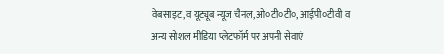वेबसाइट,व यूट्यूब न्यूज चैनल,ओ०टी०टी०, आईपी०टीवी व अन्य सोशल मीडिया प्लेटफॉर्म पर अपनी सेवाएं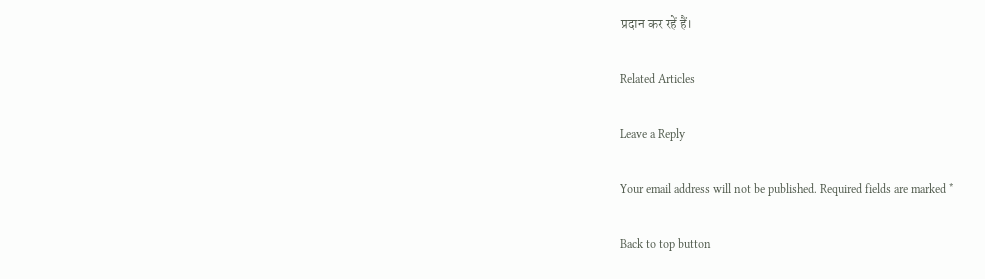प्रदान कर रहें हैं।

Related Articles

Leave a Reply

Your email address will not be published. Required fields are marked *

Back to top button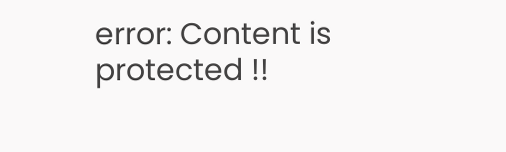error: Content is protected !!